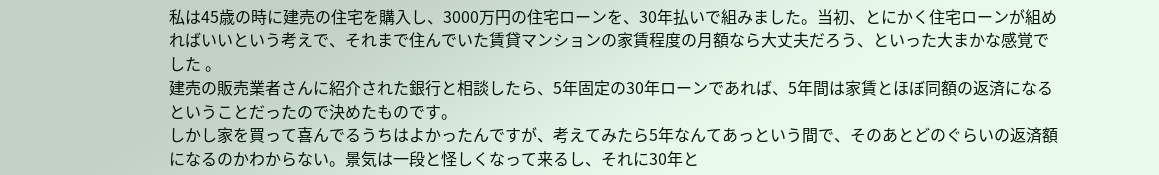私は45歳の時に建売の住宅を購入し、3000万円の住宅ローンを、30年払いで組みました。当初、とにかく住宅ローンが組めればいいという考えで、それまで住んでいた賃貸マンションの家賃程度の月額なら大丈夫だろう、といった大まかな感覚でした 。
建売の販売業者さんに紹介された銀行と相談したら、5年固定の30年ローンであれば、5年間は家賃とほぼ同額の返済になるということだったので決めたものです。
しかし家を買って喜んでるうちはよかったんですが、考えてみたら5年なんてあっという間で、そのあとどのぐらいの返済額になるのかわからない。景気は一段と怪しくなって来るし、それに30年と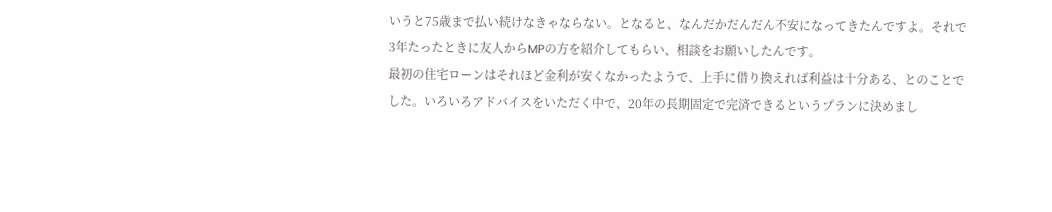いうと75歳まで払い続けなきゃならない。となると、なんだかだんだん不安になってきたんですよ。それで3年たったときに友人からMPの方を紹介してもらい、相談をお願いしたんです。
最初の住宅ローンはそれほど金利が安くなかったようで、上手に借り換えれば利益は十分ある、とのことでした。いろいろアドバイスをいただく中で、20年の長期固定で完済できるというプランに決めまし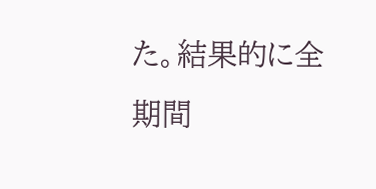た。結果的に全期間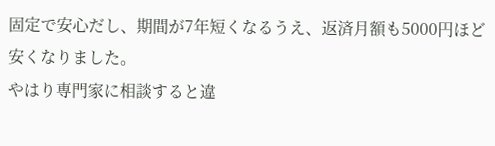固定で安心だし、期間が7年短くなるうえ、返済月額も5000円ほど安くなりました。
やはり専門家に相談すると違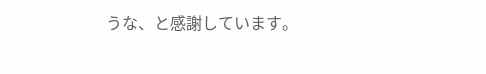うな、と感謝しています。